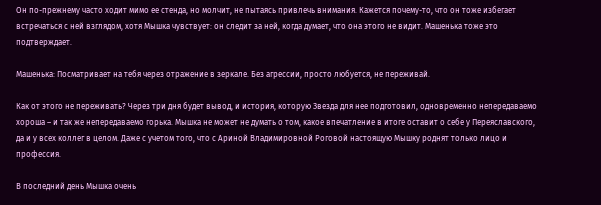Он по-прежнему часто ходит мимо ее стенда, но молчит, не пытаясь привлечь внимания. Кажется почему-то, что он тоже избегает встречаться с ней взглядом, хотя Мышка чувствует: он следит за ней, когда думает, что она этого не видит. Машенька тоже это подтверждает.

Машенька: Посматривает на тебя через отражение в зеркале. Без агрессии, просто любуется, не переживай.

Как от этого не переживать? Через три дня будет вывод, и история, которую Звезда для нее подготовил, одновременно непередаваемо хороша – и так же непередаваемо горька. Мышка не может не думать о том, какое впечатление в итоге оставит о себе у Переяславского, да и у всех коллег в целом. Даже с учетом того, что с Ариной Владимировной Роговой настоящую Мышку роднят только лицо и профессия.

В последний день Мышка очень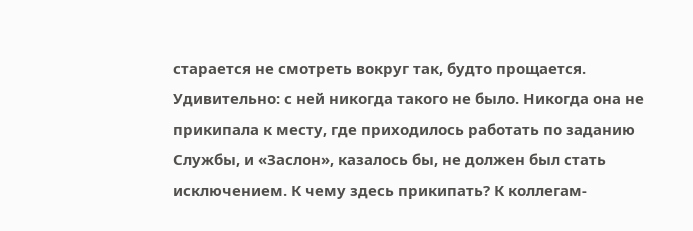старается не смотреть вокруг так, будто прощается. Удивительно: с ней никогда такого не было. Никогда она не прикипала к месту, где приходилось работать по заданию Службы, и «Заслон», казалось бы, не должен был стать исключением. К чему здесь прикипать? К коллегам-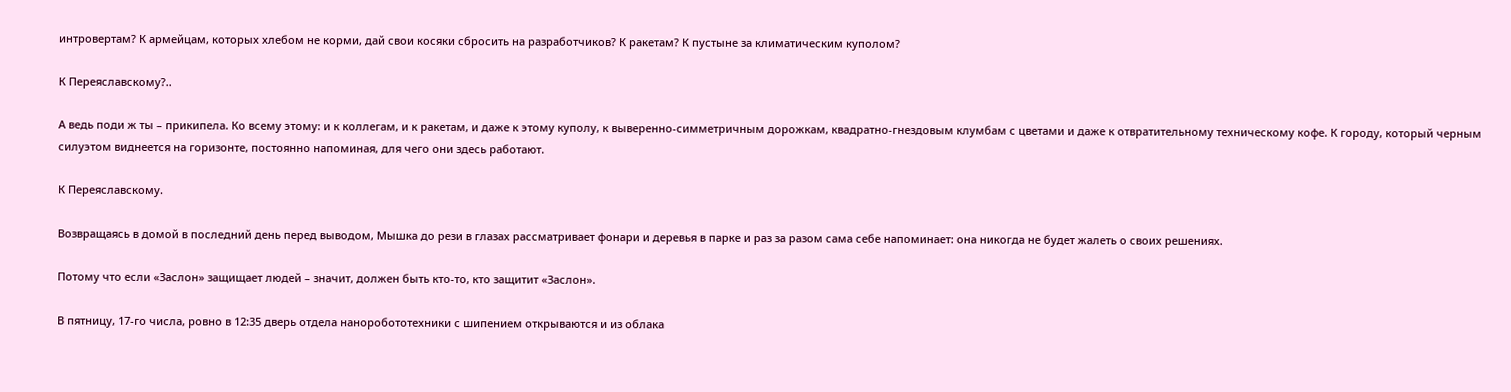интровертам? К армейцам, которых хлебом не корми, дай свои косяки сбросить на разработчиков? К ракетам? К пустыне за климатическим куполом?

К Переяславскому?..

А ведь поди ж ты – прикипела. Ко всему этому: и к коллегам, и к ракетам, и даже к этому куполу, к выверенно-симметричным дорожкам, квадратно-гнездовым клумбам с цветами и даже к отвратительному техническому кофе. К городу, который черным силуэтом виднеется на горизонте, постоянно напоминая, для чего они здесь работают.

К Переяславскому.

Возвращаясь в домой в последний день перед выводом, Мышка до рези в глазах рассматривает фонари и деревья в парке и раз за разом сама себе напоминает: она никогда не будет жалеть о своих решениях.

Потому что если «Заслон» защищает людей – значит, должен быть кто-то, кто защитит «Заслон».

В пятницу, 17-го числа, ровно в 12:35 дверь отдела наноробототехники с шипением открываются и из облака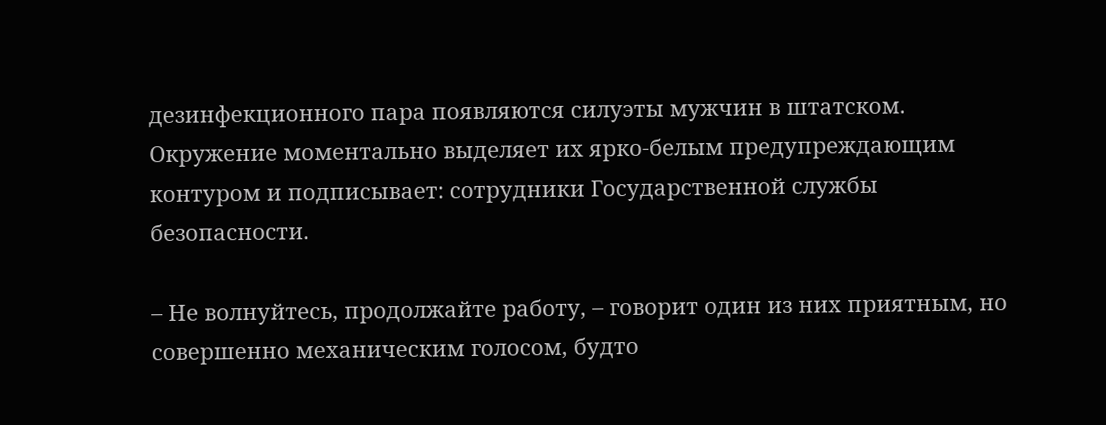дезинфекционного пара появляются силуэты мужчин в штатском. Окружение моментально выделяет их ярко-белым предупреждающим контуром и подписывает: сотрудники Государственной службы безопасности.

– Не волнуйтесь, продолжайте работу, – говорит один из них приятным, но совершенно механическим голосом, будто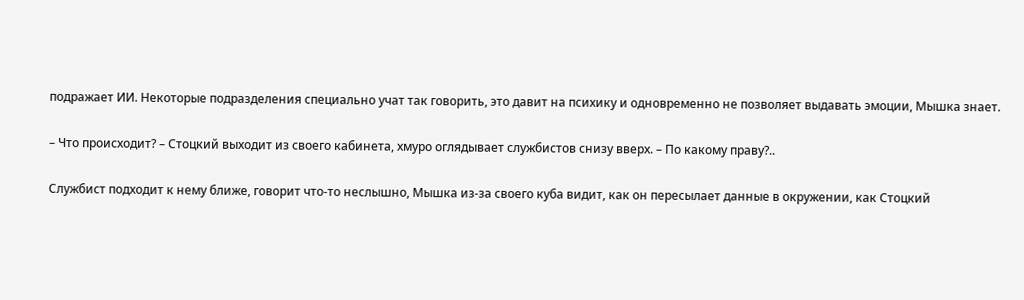подражает ИИ. Некоторые подразделения специально учат так говорить, это давит на психику и одновременно не позволяет выдавать эмоции, Мышка знает.

– Что происходит? – Стоцкий выходит из своего кабинета, хмуро оглядывает службистов снизу вверх. – По какому праву?..

Службист подходит к нему ближе, говорит что-то неслышно, Мышка из-за своего куба видит, как он пересылает данные в окружении, как Стоцкий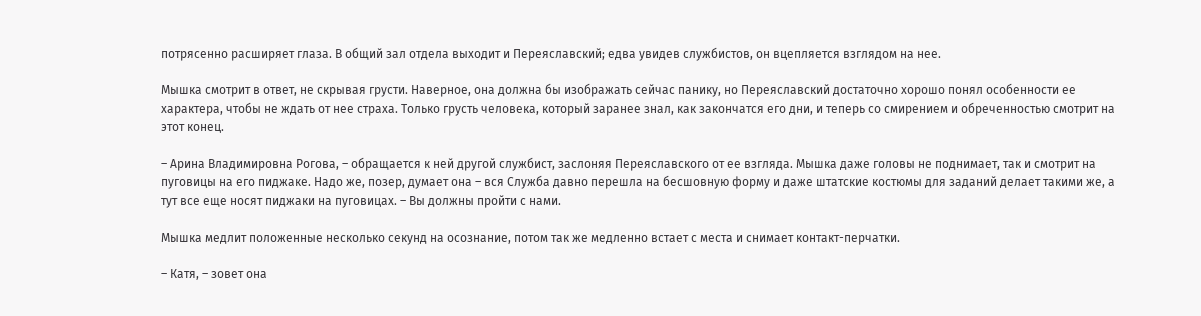потрясенно расширяет глаза. В общий зал отдела выходит и Переяславский; едва увидев службистов, он вцепляется взглядом на нее.

Мышка смотрит в ответ, не скрывая грусти. Наверное, она должна бы изображать сейчас панику, но Переяславский достаточно хорошо понял особенности ее характера, чтобы не ждать от нее страха. Только грусть человека, который заранее знал, как закончатся его дни, и теперь со смирением и обреченностью смотрит на этот конец.

– Арина Владимировна Рогова, – обращается к ней другой службист, заслоняя Переяславского от ее взгляда. Мышка даже головы не поднимает, так и смотрит на пуговицы на его пиджаке. Надо же, позер, думает она – вся Служба давно перешла на бесшовную форму и даже штатские костюмы для заданий делает такими же, а тут все еще носят пиджаки на пуговицах. – Вы должны пройти с нами.

Мышка медлит положенные несколько секунд на осознание, потом так же медленно встает с места и снимает контакт-перчатки.

– Катя, – зовет она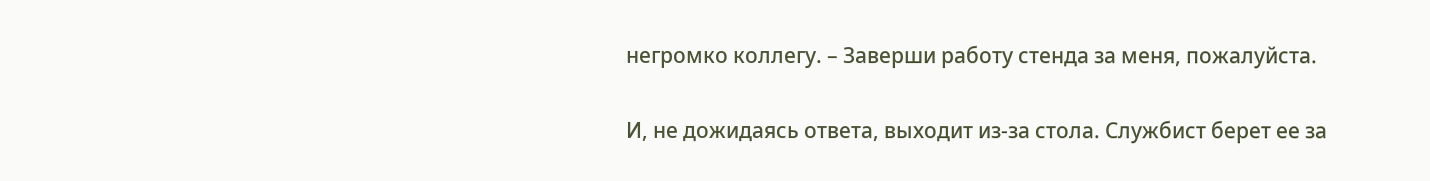негромко коллегу. – Заверши работу стенда за меня, пожалуйста.

И, не дожидаясь ответа, выходит из-за стола. Службист берет ее за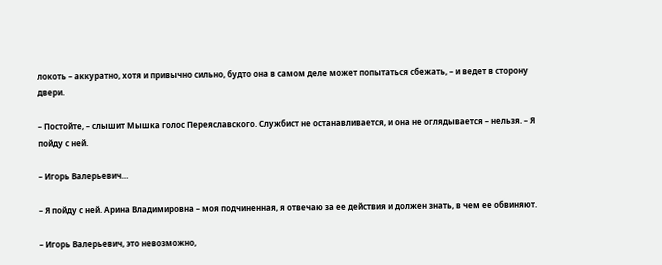локоть – аккуратно, хотя и привычно сильно, будто она в самом деле может попытаться сбежать, – и ведет в сторону двери.

– Постойте, – слышит Мышка голос Переяславского. Службист не останавливается, и она не оглядывается – нельзя. – Я пойду с ней.

– Игорь Валерьевич…

– Я пойду с ней. Арина Владимировна – моя подчиненная, я отвечаю за ее действия и должен знать, в чем ее обвиняют.

– Игорь Валерьевич, это невозможно,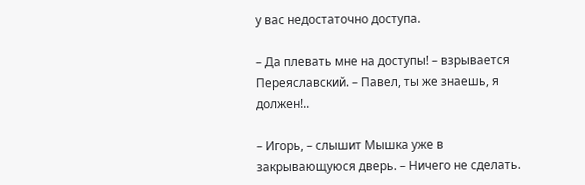у вас недостаточно доступа.

– Да плевать мне на доступы! – взрывается Переяславский. – Павел, ты же знаешь, я должен!..

– Игорь, – слышит Мышка уже в закрывающуюся дверь. – Ничего не сделать.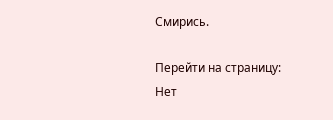Смирись.

Перейти на страницу:
Нет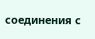соединения с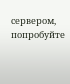сервером, попробуйте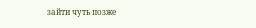зайти чуть позже